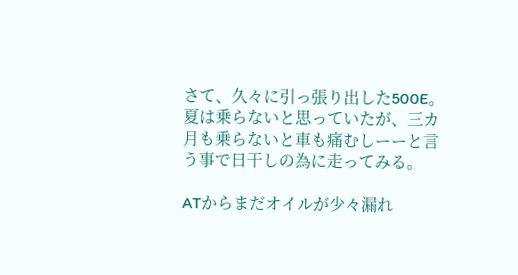さて、久々に引っ張り出した500E。
夏は乗らないと思っていたが、三カ月も乗らないと車も痛むしーーと言う事で日干しの為に走ってみる。

ATからまだオイルが少々漏れ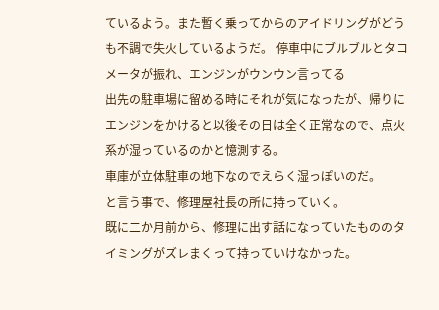ているよう。また暫く乗ってからのアイドリングがどうも不調で失火しているようだ。 停車中にブルブルとタコメータが振れ、エンジンがウンウン言ってる
出先の駐車場に留める時にそれが気になったが、帰りにエンジンをかけると以後その日は全く正常なので、点火系が湿っているのかと憶測する。
車庫が立体駐車の地下なのでえらく湿っぽいのだ。
と言う事で、修理屋社長の所に持っていく。
既に二か月前から、修理に出す話になっていたもののタイミングがズレまくって持っていけなかった。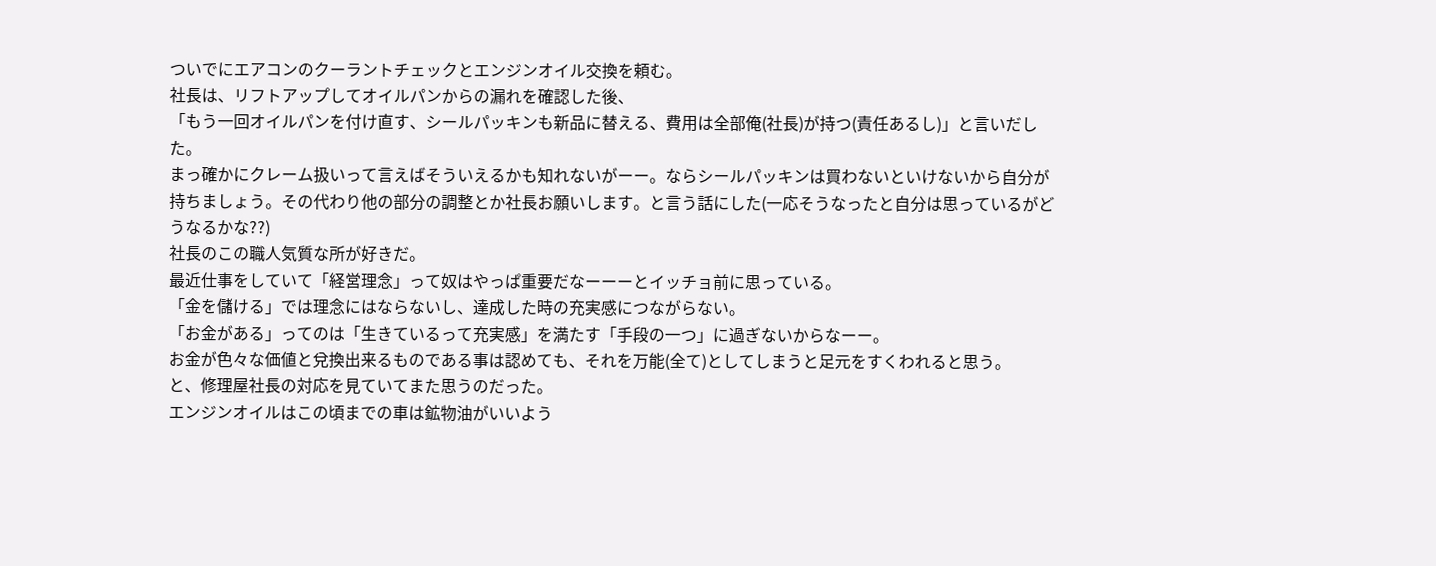ついでにエアコンのクーラントチェックとエンジンオイル交換を頼む。
社長は、リフトアップしてオイルパンからの漏れを確認した後、
「もう一回オイルパンを付け直す、シールパッキンも新品に替える、費用は全部俺(社長)が持つ(責任あるし)」と言いだした。
まっ確かにクレーム扱いって言えばそういえるかも知れないがーー。ならシールパッキンは買わないといけないから自分が持ちましょう。その代わり他の部分の調整とか社長お願いします。と言う話にした(一応そうなったと自分は思っているがどうなるかな??)
社長のこの職人気質な所が好きだ。
最近仕事をしていて「経営理念」って奴はやっぱ重要だなーーーとイッチョ前に思っている。
「金を儲ける」では理念にはならないし、達成した時の充実感につながらない。
「お金がある」ってのは「生きているって充実感」を満たす「手段の一つ」に過ぎないからなーー。
お金が色々な価値と兌換出来るものである事は認めても、それを万能(全て)としてしまうと足元をすくわれると思う。
と、修理屋社長の対応を見ていてまた思うのだった。
エンジンオイルはこの頃までの車は鉱物油がいいよう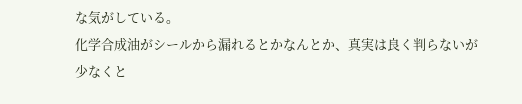な気がしている。
化学合成油がシールから漏れるとかなんとか、真実は良く判らないが
少なくと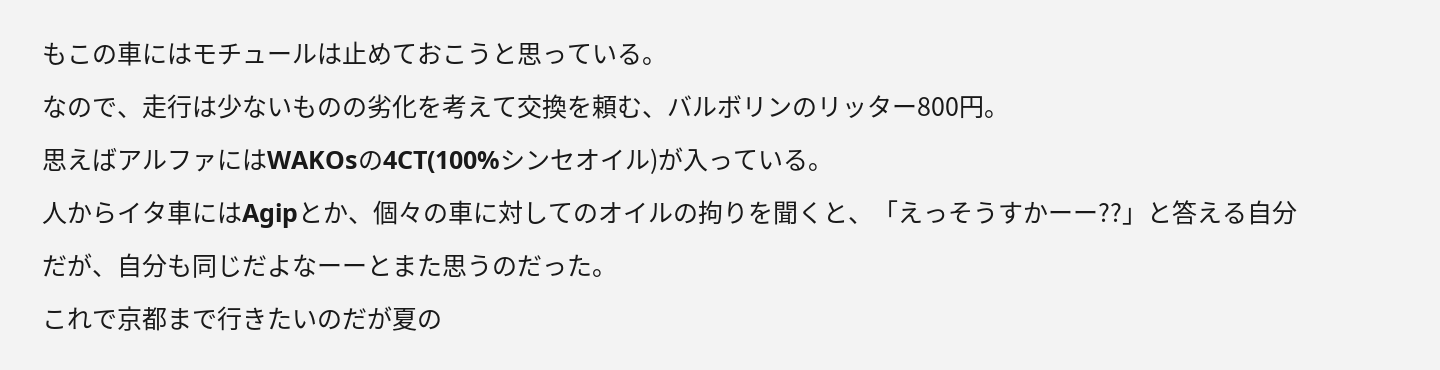もこの車にはモチュールは止めておこうと思っている。
なので、走行は少ないものの劣化を考えて交換を頼む、バルボリンのリッター800円。
思えばアルファにはWAKOsの4CT(100%シンセオイル)が入っている。
人からイタ車にはAgipとか、個々の車に対してのオイルの拘りを聞くと、「えっそうすかーー??」と答える自分だが、自分も同じだよなーーとまた思うのだった。
これで京都まで行きたいのだが夏の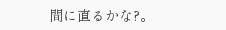間に直るかな?。